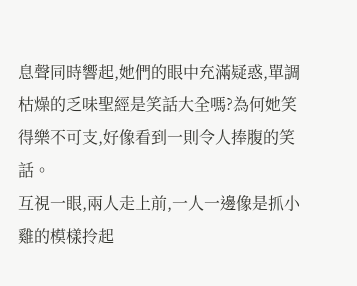息聲同時響起,她們的眼中充滿疑惑,單調枯燥的乏味聖經是笑話大全嗎?為何她笑得樂不可支,好像看到一則令人捧腹的笑話。
互視一眼,兩人走上前,一人一邊像是抓小雞的模樣拎起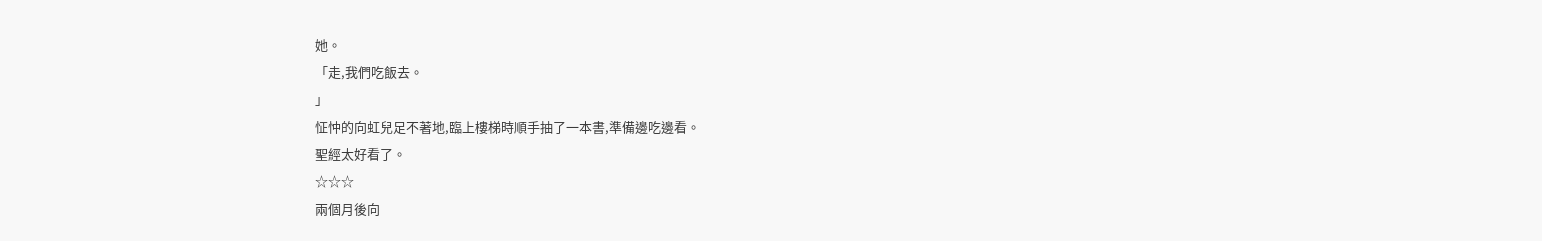她。
「走,我們吃飯去。
」
怔忡的向虹兒足不著地,臨上樓梯時順手抽了一本書,準備邊吃邊看。
聖經太好看了。
☆☆☆
兩個月後向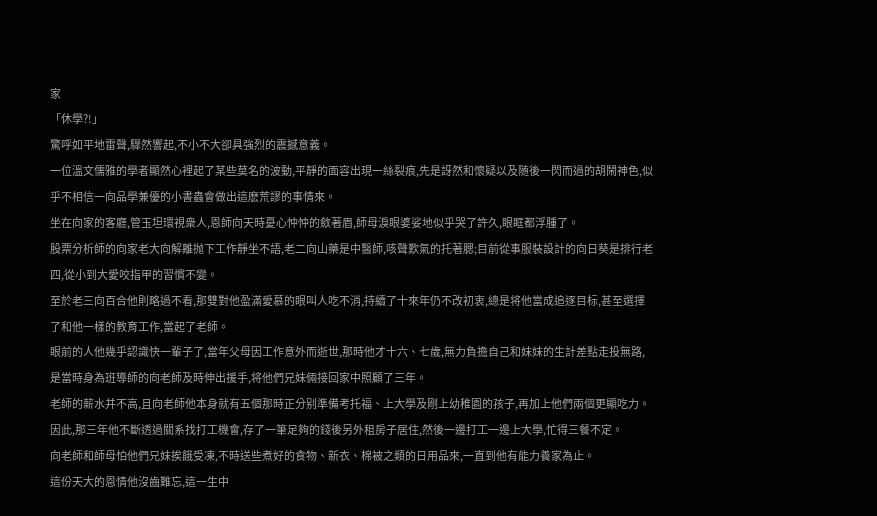家
「休學?!」
驚呼如平地雷聲,驟然響起,不小不大卻具強烈的震撼意義。
一位溫文儒雅的學者顯然心裡起了某些莫名的波動,平靜的面容出現一絲裂痕,先是訝然和懷疑以及随後一閃而過的胡鬧神色,似乎不相信一向品學兼優的小書蟲會做出這麽荒謬的事情來。
坐在向家的客廳,管玉坦環視衆人,恩師向天時憂心忡忡的斂著眉,師母淚眼婆娑地似乎哭了許久,眼眶都浮腫了。
股票分析師的向家老大向解離抛下工作靜坐不語,老二向山藥是中醫師,咳聲歎氣的托著腮;目前從事服裝設計的向日葵是排行老四,從小到大愛咬指甲的習慣不變。
至於老三向百合他則略過不看,那雙對他盈滿愛慕的眼叫人吃不消,持續了十來年仍不改初衷,總是将他當成追逐目标,甚至選擇了和他一樣的教育工作,當起了老師。
眼前的人他幾乎認識快一輩子了,當年父母因工作意外而逝世,那時他才十六、七歲,無力負擔自己和妹妹的生計差點走投無路,是當時身為班導師的向老師及時伸出援手,将他們兄妹倆接回家中照顧了三年。
老師的薪水并不高,且向老師他本身就有五個那時正分别準備考托福、上大學及剛上幼稚園的孩子,再加上他們兩個更顯吃力。
因此,那三年他不斷透過關系找打工機會,存了一筆足夠的錢後另外租房子居住,然後一邊打工一邊上大學,忙得三餐不定。
向老師和師母怕他們兄妹挨餓受凍,不時送些煮好的食物、新衣、棉被之類的日用品來,一直到他有能力養家為止。
這份天大的恩情他沒齒難忘,這一生中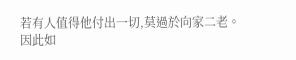若有人值得他付出一切,莫過於向家二老。
因此如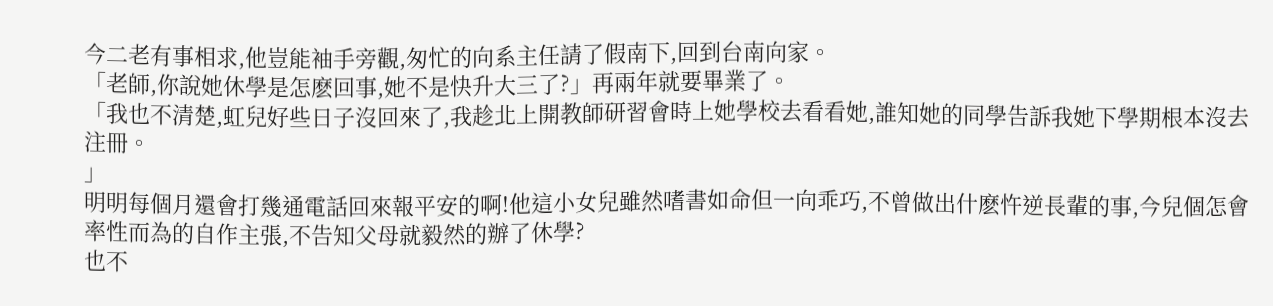今二老有事相求,他豈能袖手旁觀,匆忙的向系主任請了假南下,回到台南向家。
「老師,你說她休學是怎麽回事,她不是快升大三了?」再兩年就要畢業了。
「我也不清楚,虹兒好些日子沒回來了,我趁北上開教師研習會時上她學校去看看她,誰知她的同學告訴我她下學期根本沒去注冊。
」
明明每個月還會打幾通電話回來報平安的啊!他這小女兒雖然嗜書如命但一向乖巧,不曾做出什麽忤逆長輩的事,今兒個怎會率性而為的自作主張,不告知父母就毅然的辦了休學?
也不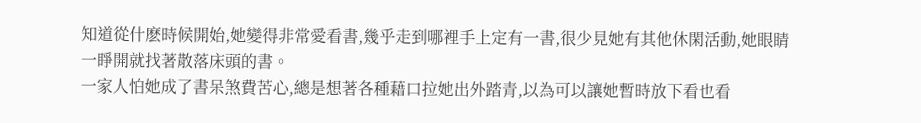知道從什麽時候開始,她變得非常愛看書,幾乎走到哪裡手上定有一書,很少見她有其他休閑活動,她眼睛一睜開就找著散落床頭的書。
一家人怕她成了書呆煞費苦心,總是想著各種藉口拉她出外踏青,以為可以讓她暫時放下看也看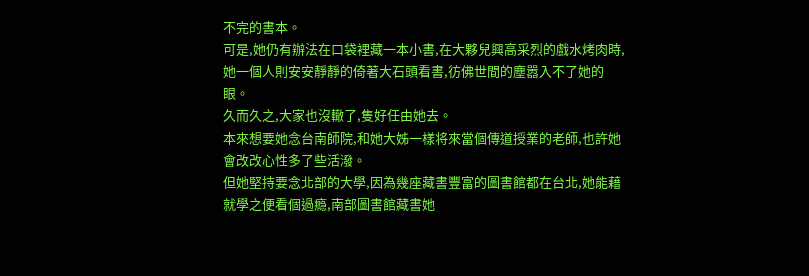不完的書本。
可是,她仍有辦法在口袋裡藏一本小書,在大夥兒興高采烈的戲水烤肉時,她一個人則安安靜靜的倚著大石頭看書,彷佛世間的塵嚣入不了她的眼。
久而久之,大家也沒轍了,隻好任由她去。
本來想要她念台南師院,和她大姊一樣将來當個傳道授業的老師,也許她會改改心性多了些活潑。
但她堅持要念北部的大學,因為幾座藏書豐富的圖書館都在台北,她能藉就學之便看個過瘾,南部圖書館藏書她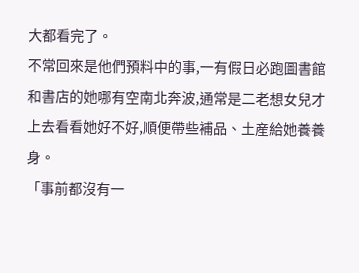大都看完了。
不常回來是他們預料中的事,一有假日必跑圖書館和書店的她哪有空南北奔波,通常是二老想女兒才上去看看她好不好,順便帶些補品、土産給她養養身。
「事前都沒有一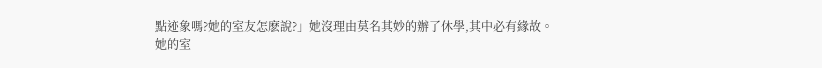點迹象嗎?她的室友怎麽說?」她沒理由莫名其妙的辦了休學,其中必有緣故。
她的室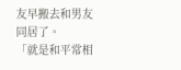友早搬去和男友同居了。
「就是和平常相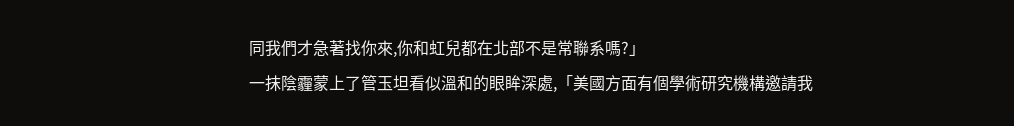同我們才急著找你來,你和虹兒都在北部不是常聯系嗎?」
一抹陰霾蒙上了管玉坦看似溫和的眼眸深處,「美國方面有個學術研究機構邀請我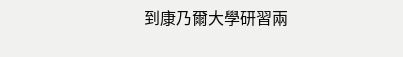到康乃爾大學研習兩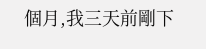個月,我三天前剛下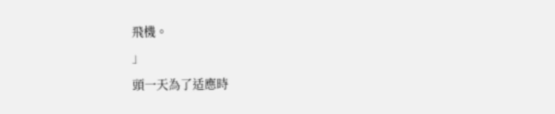飛機。
」
頭一天為了适應時